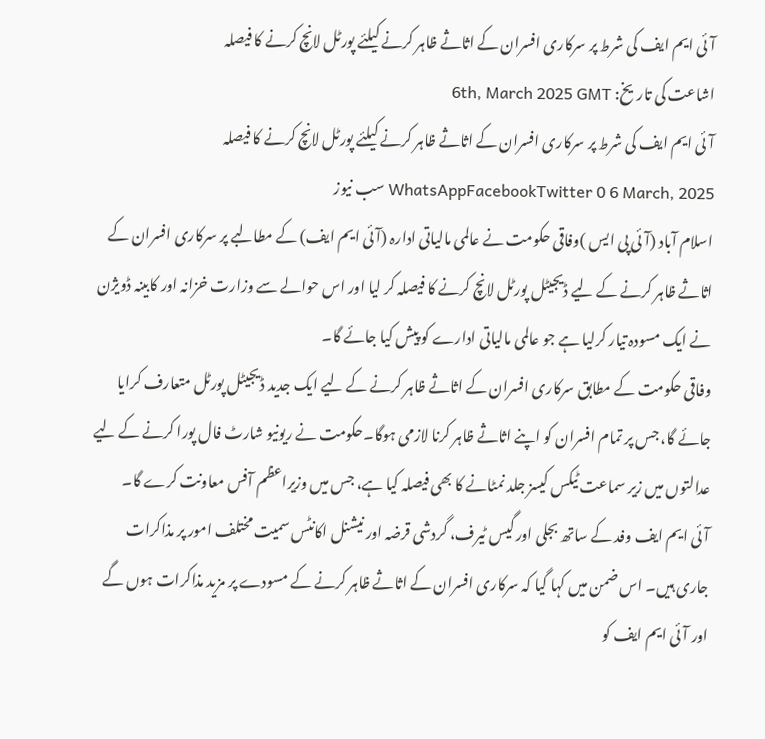آئی ایم ایف کی شرط پر سرکاری افسران کے اثاثے ظاہر کرنے کیلئے پورٹل لانچ کرنے کا فیصلہ
اشاعت کی تاریخ: 6th, March 2025 GMT
آئی ایم ایف کی شرط پر سرکاری افسران کے اثاثے ظاہر کرنے کیلئے پورٹل لانچ کرنے کا فیصلہ WhatsAppFacebookTwitter 0 6 March, 2025 سب نیوز
اسلام آباد (آئی پی ایس )وفاقی حکومت نے عالمی مالیاتی ادارہ (آئی ایم ایف) کے مطالبے پر سرکاری افسران کے اثاثے ظاہر کرنے کے لیے ڈیجیٹل پورٹل لانچ کرنے کا فیصلہ کر لیا اور اس حوالے سے وزارت خزانہ اور کابینہ ڈویژن نے ایک مسودہ تیار کرلیا ہے جو عالمی مالیاتی ادارے کو پیش کیا جائے گا۔
وفاقی حکومت کے مطابق سرکاری افسران کے اثاثے ظاہر کرنے کے لیے ایک جدید ڈیجیٹل پورٹل متعارف کرایا جائے گا، جس پر تمام افسران کو اپنے اثاثے ظاہر کرنا لازمی ہوگا۔حکومت نے ریونیو شارٹ فال پورا کرنے کے لیے عدالتوں میں زیر سماعت ٹیکس کیسز جلد نمٹانے کا بھی فیصلہ کیا ہے، جس میں وزیراعظم آفس معاونت کرے گا۔
آئی ایم ایف وفد کے ساتھ بجلی اور گیس ٹیرف، گردشی قرضہ اور نیشنل اکانٹس سمیت مختلف امور پر مذاکرات جاری ہیں۔ اس ضمن میں کہا گیا کہ سرکاری افسران کے اثاثے ظاہر کرنے کے مسودے پر مزید مذاکرات ہوں گے اور آئی ایم ایف کو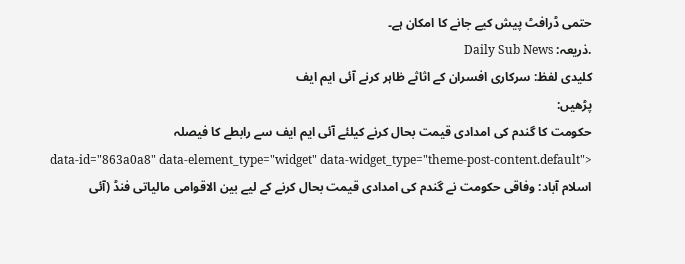حتمی ڈرافٹ پیش کیے جانے کا امکان ہے۔
.ذریعہ: Daily Sub News
کلیدی لفظ: سرکاری افسران کے اثاثے ظاہر کرنے آئی ایم ایف
پڑھیں:
حکومت کا گندم کی امدادی قیمت بحال کرنے کیلئے آئی ایم ایف سے رابطے کا فیصلہ
data-id="863a0a8" data-element_type="widget" data-widget_type="theme-post-content.default">
اسلام آباد: وفاقی حکومت نے گندم کی امدادی قیمت بحال کرنے کے لیے بین الاقوامی مالیاتی فنڈ (آئی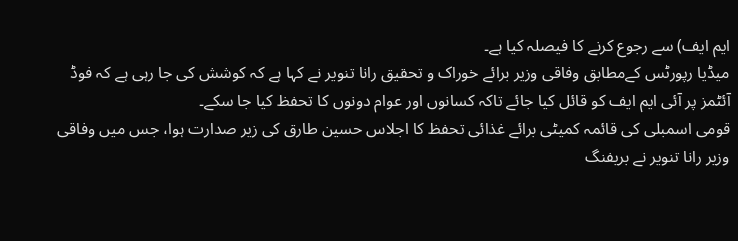ایم ایف) سے رجوع کرنے کا فیصلہ کیا ہے۔
میڈیا رپورٹس کےمطابق وفاقی وزیر برائے خوراک و تحقیق رانا تنویر نے کہا ہے کہ کوشش کی جا رہی ہے کہ فوڈ آئٹمز پر آئی ایم ایف کو قائل کیا جائے تاکہ کسانوں اور عوام دونوں کا تحفظ کیا جا سکے۔
قومی اسمبلی کی قائمہ کمیٹی برائے غذائی تحفظ کا اجلاس حسین طارق کی زیر صدارت ہوا، جس میں وفاقی وزیر رانا تنویر نے بریفنگ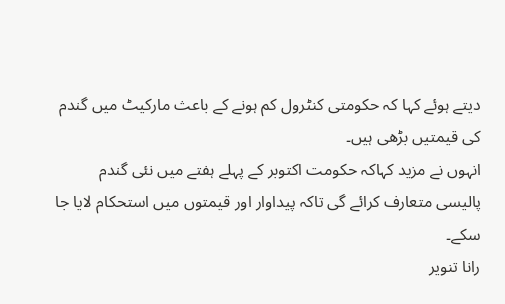دیتے ہوئے کہا کہ حکومتی کنٹرول کم ہونے کے باعث مارکیٹ میں گندم کی قیمتیں بڑھی ہیں۔
انہوں نے مزید کہاکہ حکومت اکتوبر کے پہلے ہفتے میں نئی گندم پالیسی متعارف کرائے گی تاکہ پیداوار اور قیمتوں میں استحکام لایا جا سکے۔
رانا تنویر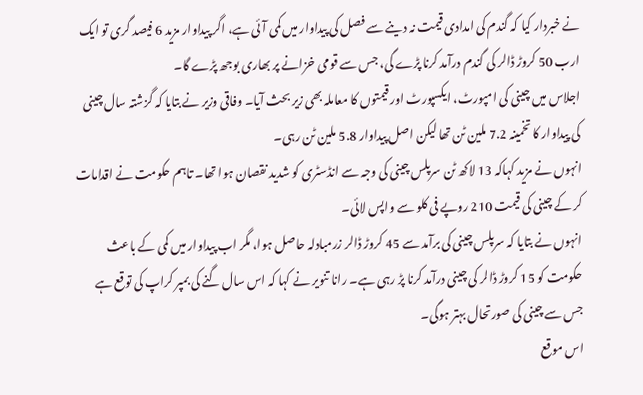نے خبردار کیا کہ گندم کی امدادی قیمت نہ دینے سے فصل کی پیداوار میں کمی آئی ہے، اگر پیداوار مزید 6 فیصد گری تو ایک ارب 50 کروڑ ڈالر کی گندم درآمد کرنا پڑے گی، جس سے قومی خزانے پر بھاری بوجھ پڑے گا۔
اجلاس میں چینی کی امپورٹ، ایکسپورٹ اور قیمتوں کا معاملہ بھی زیر بحث آیا۔ وفاقی وزیر نے بتایا کہ گزشتہ سال چینی کی پیداوار کا تخمینہ 7.2 ملین ٹن تھا لیکن اصل پیداوار 5.8 ملین ٹن رہی۔
انہوں نے مزید کہاکہ 13 لاکھ ٹن سرپلس چینی کی وجہ سے انڈسٹری کو شدید نقصان ہوا تھا۔ تاہم حکومت نے اقدامات کر کے چینی کی قیمت 210 روپے فی کلو سے واپس لائی۔
انہوں نے بتایا کہ سرپلس چینی کی برآمد سے 45 کروڑ ڈالر زرمبادلہ حاصل ہوا، مگر اب پیداوار میں کمی کے باعث حکومت کو 15 کروڑ ڈالر کی چینی درآمد کرنا پڑ رہی ہے۔ رانا تنویر نے کہا کہ اس سال گنے کی بمپر کراپ کی توقع ہے جس سے چینی کی صورتحال بہتر ہوگی۔
اس موقع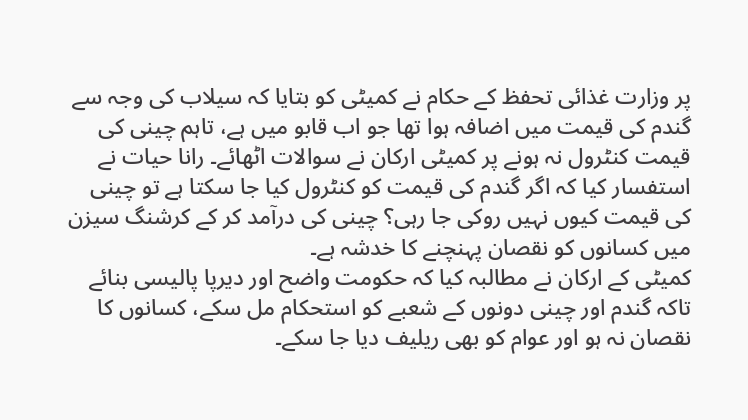پر وزارت غذائی تحفظ کے حکام نے کمیٹی کو بتایا کہ سیلاب کی وجہ سے گندم کی قیمت میں اضافہ ہوا تھا جو اب قابو میں ہے، تاہم چینی کی قیمت کنٹرول نہ ہونے پر کمیٹی ارکان نے سوالات اٹھائے۔ رانا حیات نے استفسار کیا کہ اگر گندم کی قیمت کو کنٹرول کیا جا سکتا ہے تو چینی کی قیمت کیوں نہیں روکی جا رہی؟ چینی کی درآمد کر کے کرشنگ سیزن میں کسانوں کو نقصان پہنچنے کا خدشہ ہے۔
کمیٹی کے ارکان نے مطالبہ کیا کہ حکومت واضح اور دیرپا پالیسی بنائے تاکہ گندم اور چینی دونوں کے شعبے کو استحکام مل سکے، کسانوں کا نقصان نہ ہو اور عوام کو بھی ریلیف دیا جا سکے۔